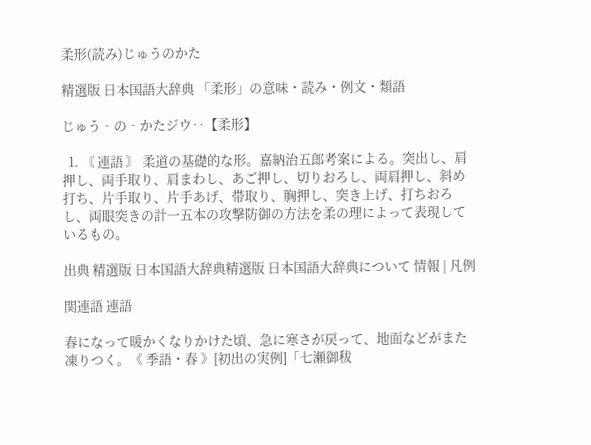柔形(読み)じゅうのかた

精選版 日本国語大辞典 「柔形」の意味・読み・例文・類語

じゅう‐の‐かたジウ‥【柔形】

  1. 〘 連語 〙 柔道の基礎的な形。嘉納治五郎考案による。突出し、肩押し、両手取り、肩まわし、あご押し、切りおろし、両肩押し、斜め打ち、片手取り、片手あげ、帯取り、胸押し、突き上げ、打ちおろし、両眼突きの計一五本の攻撃防御の方法を柔の理によって表現しているもの。

出典 精選版 日本国語大辞典精選版 日本国語大辞典について 情報 | 凡例

関連語 連語

春になって暖かくなりかけた頃、急に寒さが戻って、地面などがまた凍りつく。《 季語・春 》[初出の実例]「七瀬御秡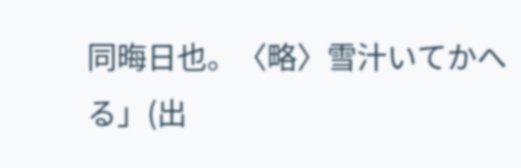同晦日也。〈略〉雪汁いてかへる」(出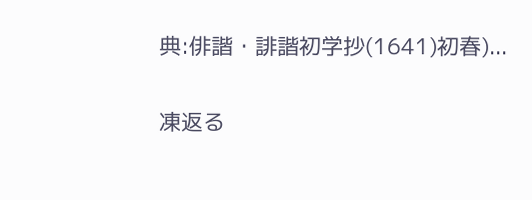典:俳諧・誹諧初学抄(1641)初春)...

凍返る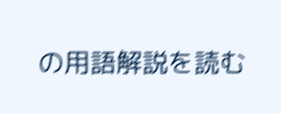の用語解説を読む